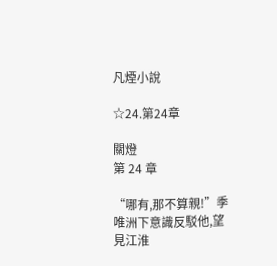凡煙小說

☆24.第24章

關燈
第 24 章

“哪有,那不算親!”季唯洲下意識反駁他,望見江淮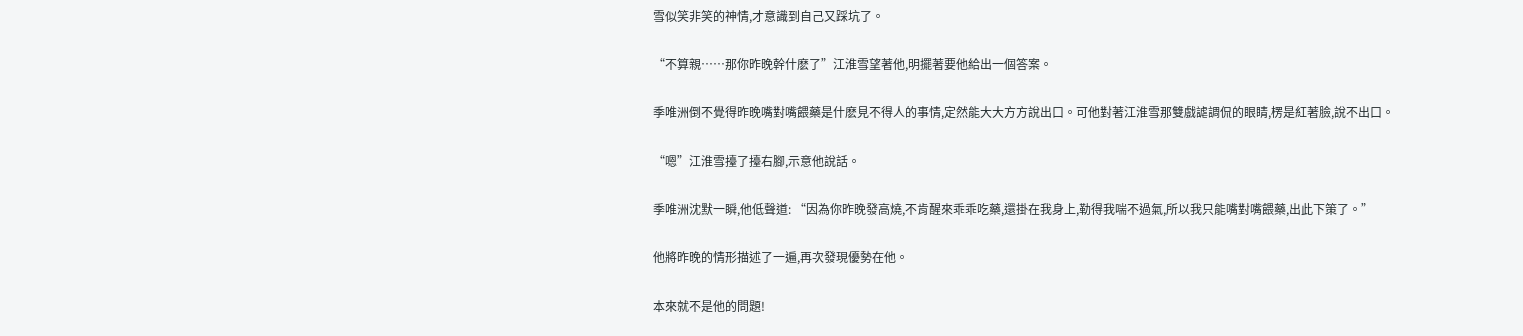雪似笑非笑的神情,才意識到自己又踩坑了。

“不算親……那你昨晚幹什麽了”江淮雪望著他,明擺著要他給出一個答案。

季唯洲倒不覺得昨晚嘴對嘴餵藥是什麽見不得人的事情,定然能大大方方說出口。可他對著江淮雪那雙戲謔調侃的眼睛,楞是紅著臉,說不出口。

“嗯”江淮雪擡了擡右腳,示意他說話。

季唯洲沈默一瞬,他低聲道: “因為你昨晚發高燒,不肯醒來乖乖吃藥,還掛在我身上,勒得我喘不過氣,所以我只能嘴對嘴餵藥,出此下策了。”

他將昨晚的情形描述了一遍,再次發現優勢在他。

本來就不是他的問題!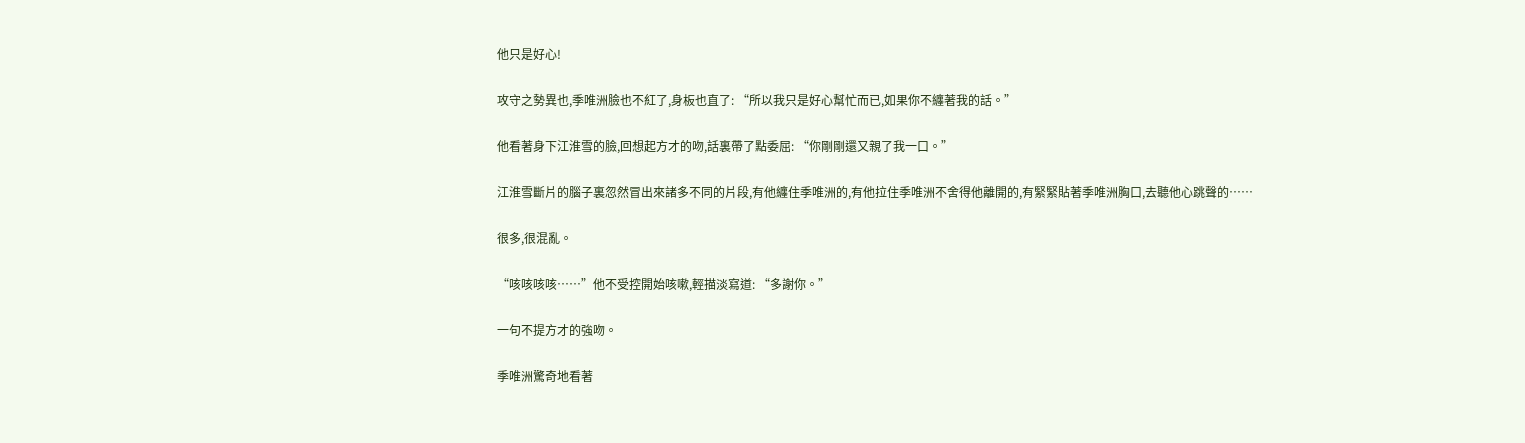他只是好心!

攻守之勢異也,季唯洲臉也不紅了,身板也直了: “所以我只是好心幫忙而已,如果你不纏著我的話。”

他看著身下江淮雪的臉,回想起方才的吻,話裏帶了點委屈: “你剛剛還又親了我一口。”

江淮雪斷片的腦子裏忽然冒出來諸多不同的片段,有他纏住季唯洲的,有他拉住季唯洲不舍得他離開的,有緊緊貼著季唯洲胸口,去聽他心跳聲的……

很多,很混亂。

“咳咳咳咳……”他不受控開始咳嗽,輕描淡寫道: “多謝你。”

一句不提方才的強吻。

季唯洲驚奇地看著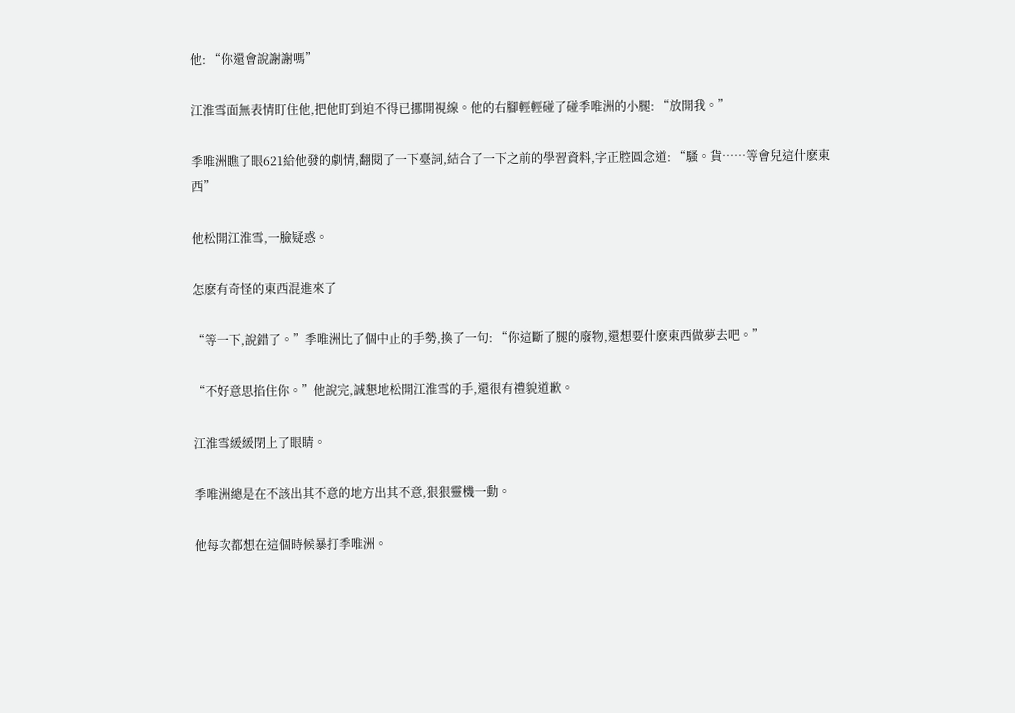他: “你還會說謝謝嗎”

江淮雪面無表情盯住他,把他盯到迫不得已挪開視線。他的右腳輕輕碰了碰季唯洲的小腿: “放開我。”

季唯洲瞧了眼621給他發的劇情,翻閱了一下臺詞,結合了一下之前的學習資料,字正腔圓念道: “騷。貨……等會兒這什麽東西”

他松開江淮雪,一臉疑惑。

怎麽有奇怪的東西混進來了

“等一下,說錯了。”季唯洲比了個中止的手勢,換了一句: “你這斷了腿的廢物,還想要什麽東西做夢去吧。”

“不好意思掐住你。”他說完,誠懇地松開江淮雪的手,還很有禮貌道歉。

江淮雪緩緩閉上了眼睛。

季唯洲總是在不該出其不意的地方出其不意,狠狠靈機一動。

他每次都想在這個時候暴打季唯洲。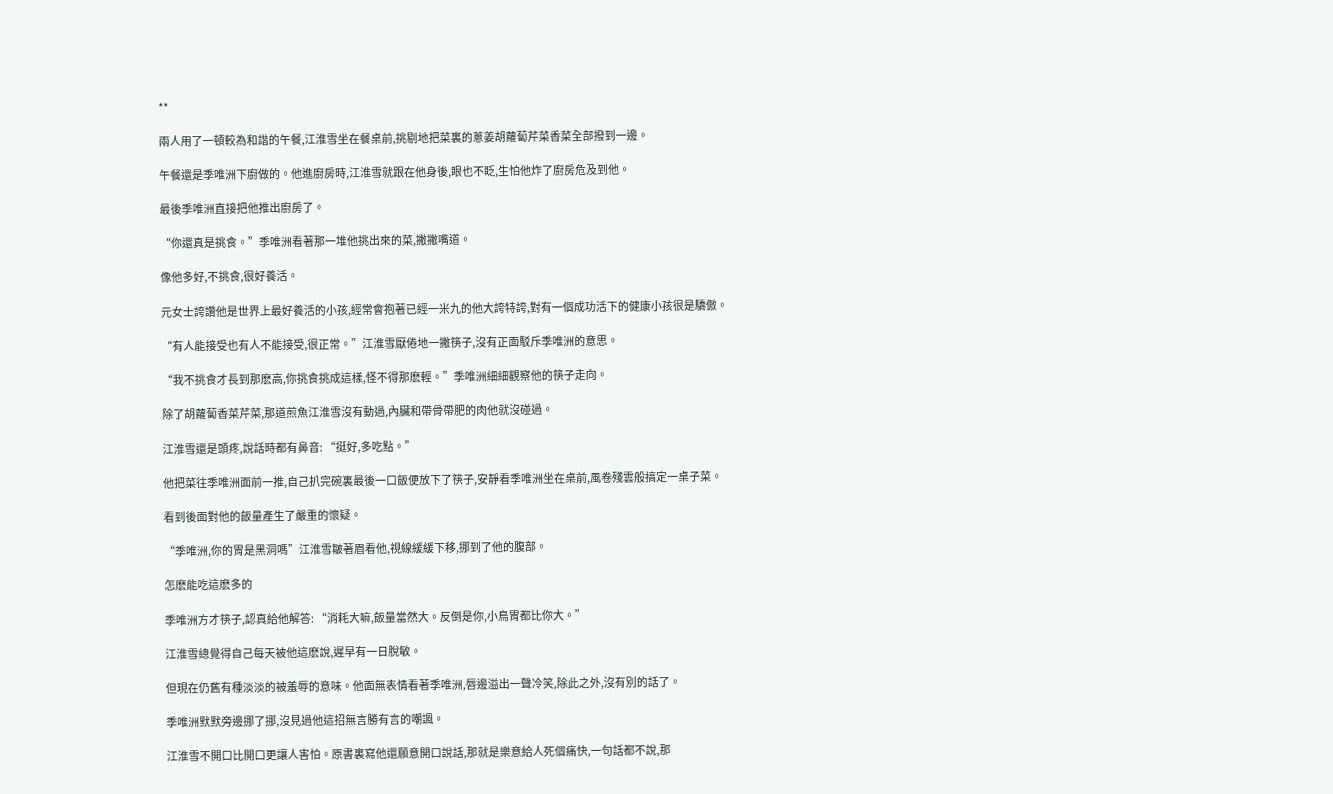**

兩人用了一頓較為和諧的午餐,江淮雪坐在餐桌前,挑剔地把菜裏的蔥姜胡蘿蔔芹菜香菜全部撥到一邊。

午餐還是季唯洲下廚做的。他進廚房時,江淮雪就跟在他身後,眼也不眨,生怕他炸了廚房危及到他。

最後季唯洲直接把他推出廚房了。

“你還真是挑食。”季唯洲看著那一堆他挑出來的菜,撇撇嘴道。

像他多好,不挑食,很好養活。

元女士誇讚他是世界上最好養活的小孩,經常會抱著已經一米九的他大誇特誇,對有一個成功活下的健康小孩很是驕傲。

“有人能接受也有人不能接受,很正常。”江淮雪厭倦地一撇筷子,沒有正面駁斥季唯洲的意思。

“我不挑食才長到那麽高,你挑食挑成這樣,怪不得那麽輕。”季唯洲細細觀察他的筷子走向。

除了胡蘿蔔香菜芹菜,那道煎魚江淮雪沒有動過,內臟和帶骨帶肥的肉他就沒碰過。

江淮雪還是頭疼,說話時都有鼻音: “挺好,多吃點。”

他把菜往季唯洲面前一推,自己扒完碗裏最後一口飯便放下了筷子,安靜看季唯洲坐在桌前,風卷殘雲般搞定一桌子菜。

看到後面對他的飯量產生了嚴重的懷疑。

“季唯洲,你的胃是黑洞嗎”江淮雪皺著眉看他,視線緩緩下移,挪到了他的腹部。

怎麽能吃這麽多的

季唯洲方才筷子,認真給他解答: “消耗大嘛,飯量當然大。反倒是你,小鳥胃都比你大。”

江淮雪總覺得自己每天被他這麽說,遲早有一日脫敏。

但現在仍舊有種淡淡的被羞辱的意味。他面無表情看著季唯洲,唇邊溢出一聲冷笑,除此之外,沒有別的話了。

季唯洲默默旁邊挪了挪,沒見過他這招無言勝有言的嘲諷。

江淮雪不開口比開口更讓人害怕。原書裏寫他還願意開口說話,那就是樂意給人死個痛快,一句話都不說,那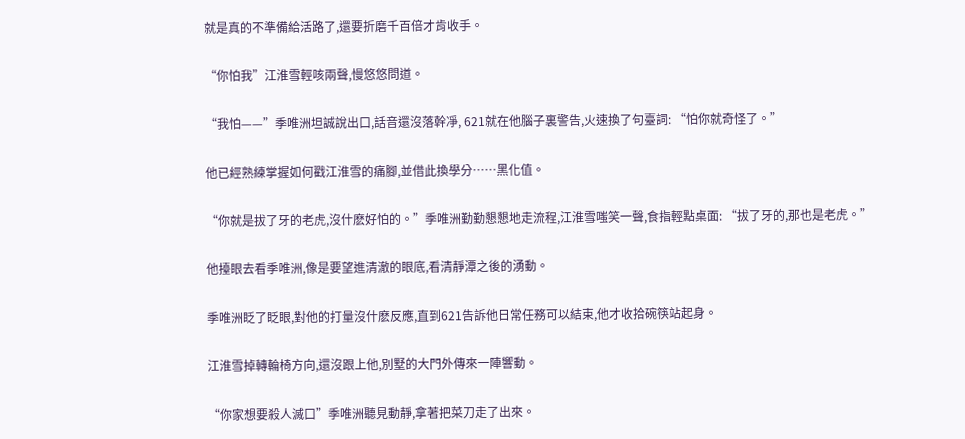就是真的不準備給活路了,還要折磨千百倍才肯收手。

“你怕我”江淮雪輕咳兩聲,慢悠悠問道。

“我怕——”季唯洲坦誠說出口,話音還沒落幹凈, 621就在他腦子裏警告,火速換了句臺詞: “怕你就奇怪了。”

他已經熟練掌握如何戳江淮雪的痛腳,並借此換學分……黑化值。

“你就是拔了牙的老虎,沒什麽好怕的。”季唯洲勤勤懇懇地走流程,江淮雪嗤笑一聲,食指輕點桌面: “拔了牙的,那也是老虎。”

他擡眼去看季唯洲,像是要望進清澈的眼底,看清靜潭之後的湧動。

季唯洲眨了眨眼,對他的打量沒什麽反應,直到621告訴他日常任務可以結束,他才收拾碗筷站起身。

江淮雪掉轉輪椅方向,還沒跟上他,別墅的大門外傳來一陣響動。

“你家想要殺人滅口”季唯洲聽見動靜,拿著把菜刀走了出來。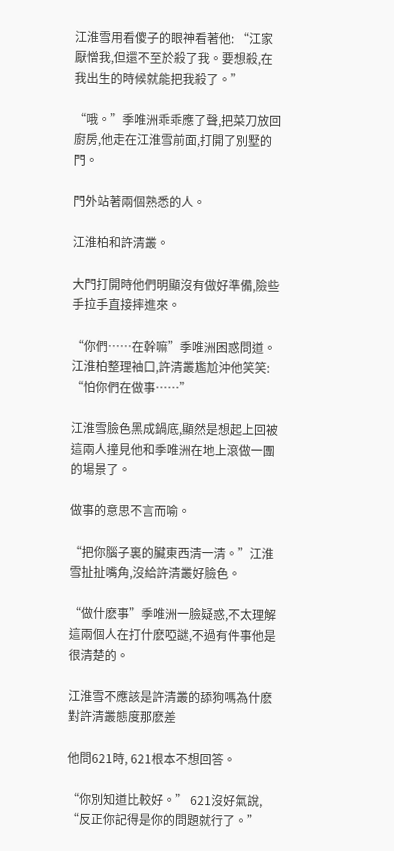江淮雪用看傻子的眼神看著他: “江家厭憎我,但還不至於殺了我。要想殺,在我出生的時候就能把我殺了。”

“哦。”季唯洲乖乖應了聲,把菜刀放回廚房,他走在江淮雪前面,打開了別墅的門。

門外站著兩個熟悉的人。

江淮柏和許清叢。

大門打開時他們明顯沒有做好準備,險些手拉手直接摔進來。

“你們……在幹嘛”季唯洲困惑問道。江淮柏整理袖口,許清叢尷尬沖他笑笑: “怕你們在做事……”

江淮雪臉色黑成鍋底,顯然是想起上回被這兩人撞見他和季唯洲在地上滾做一團的場景了。

做事的意思不言而喻。

“把你腦子裏的臟東西清一清。”江淮雪扯扯嘴角,沒給許清叢好臉色。

“做什麽事”季唯洲一臉疑惑,不太理解這兩個人在打什麽啞謎,不過有件事他是很清楚的。

江淮雪不應該是許清叢的舔狗嗎為什麽對許清叢態度那麽差

他問621時, 621根本不想回答。

“你別知道比較好。” 621沒好氣說, “反正你記得是你的問題就行了。”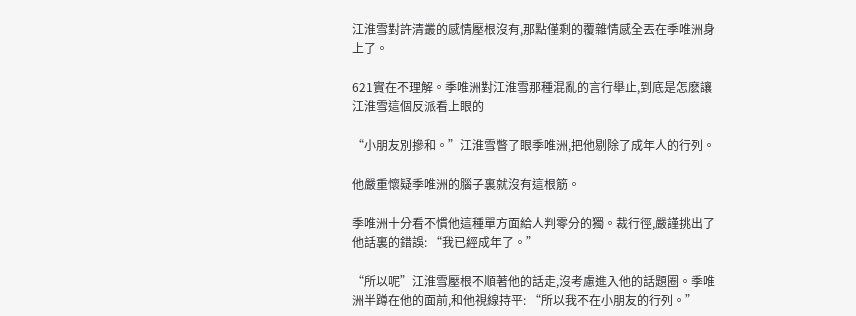江淮雪對許清叢的感情壓根沒有,那點僅剩的覆雜情感全丟在季唯洲身上了。

621實在不理解。季唯洲對江淮雪那種混亂的言行舉止,到底是怎麽讓江淮雪這個反派看上眼的

“小朋友別摻和。”江淮雪瞥了眼季唯洲,把他剔除了成年人的行列。

他嚴重懷疑季唯洲的腦子裏就沒有這根筋。

季唯洲十分看不慣他這種單方面給人判零分的獨。裁行徑,嚴謹挑出了他話裏的錯誤: “我已經成年了。”

“所以呢”江淮雪壓根不順著他的話走,沒考慮進入他的話題圈。季唯洲半蹲在他的面前,和他視線持平: “所以我不在小朋友的行列。”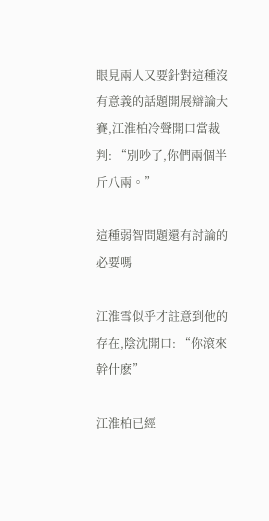眼見兩人又要針對這種沒有意義的話題開展辯論大賽,江淮柏冷聲開口當裁判: “別吵了,你們兩個半斤八兩。”

這種弱智問題還有討論的必要嗎

江淮雪似乎才註意到他的存在,陰沈開口: “你滾來幹什麽”

江淮柏已經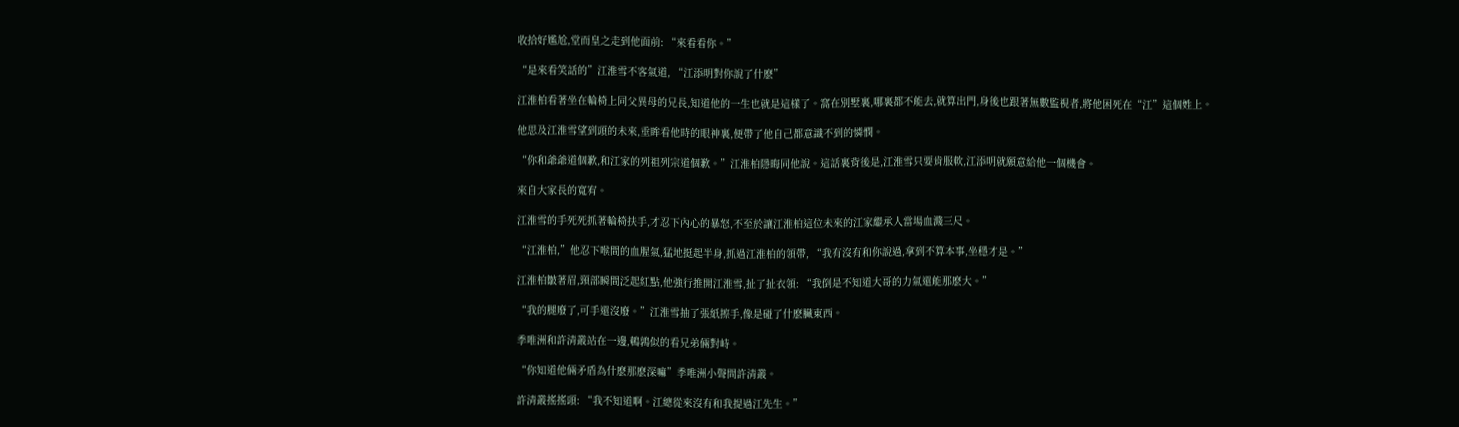收拾好尷尬,堂而皇之走到他面前: “來看看你。”

“是來看笑話的”江淮雪不客氣道, “江添明對你說了什麽”

江淮柏看著坐在輪椅上同父異母的兄長,知道他的一生也就是這樣了。窩在別墅裏,哪裏都不能去,就算出門,身後也跟著無數監視者,將他困死在“江”這個姓上。

他思及江淮雪望到頭的未來,垂眸看他時的眼神裏,便帶了他自己都意識不到的憐憫。

“你和爺爺道個歉,和江家的列祖列宗道個歉。”江淮柏隱晦同他說。這話裏背後是,江淮雪只要肯服軟,江添明就願意給他一個機會。

來自大家長的寬宥。

江淮雪的手死死抓著輪椅扶手,才忍下內心的暴怒,不至於讓江淮柏這位未來的江家繼承人當場血濺三尺。

“江淮柏,”他忍下喉間的血腥氣,猛地挺起半身,抓過江淮柏的領帶, “我有沒有和你說過,拿到不算本事,坐穩才是。”

江淮柏皺著眉,頸部瞬間泛起紅點,他強行推開江淮雪,扯了扯衣領: “我倒是不知道大哥的力氣還能那麽大。”

“我的腿廢了,可手還沒廢。”江淮雪抽了張紙擦手,像是碰了什麽臟東西。

季唯洲和許清叢站在一邊,鵪鶉似的看兄弟倆對峙。

“你知道他倆矛盾為什麽那麽深嘛”季唯洲小聲問許清叢。

許清叢搖搖頭: “我不知道啊。江總從來沒有和我提過江先生。”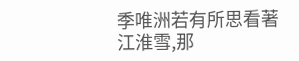季唯洲若有所思看著江淮雪,那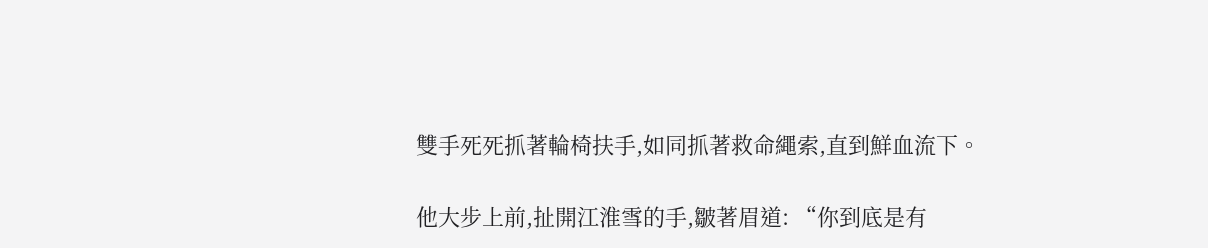雙手死死抓著輪椅扶手,如同抓著救命繩索,直到鮮血流下。

他大步上前,扯開江淮雪的手,皺著眉道: “你到底是有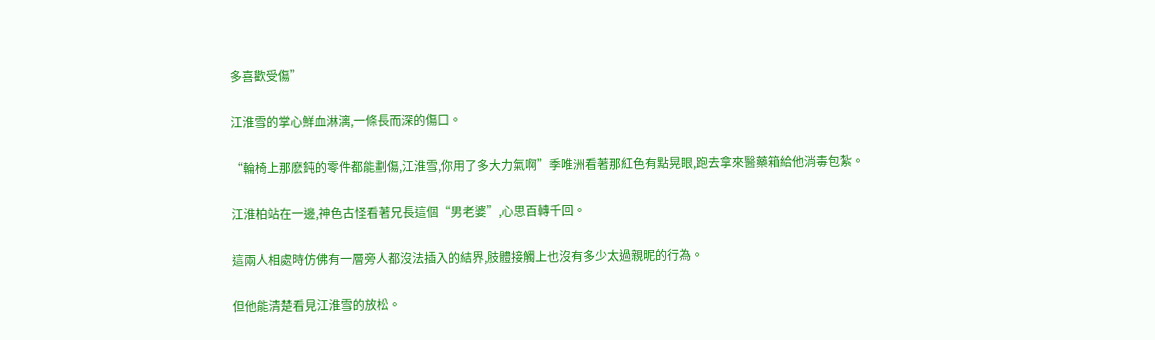多喜歡受傷”

江淮雪的掌心鮮血淋漓,一條長而深的傷口。

“輪椅上那麽鈍的零件都能劃傷,江淮雪,你用了多大力氣啊”季唯洲看著那紅色有點晃眼,跑去拿來醫藥箱給他消毒包紮。

江淮柏站在一邊,神色古怪看著兄長這個“男老婆”,心思百轉千回。

這兩人相處時仿佛有一層旁人都沒法插入的結界,肢體接觸上也沒有多少太過親昵的行為。

但他能清楚看見江淮雪的放松。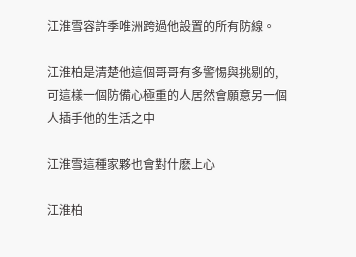江淮雪容許季唯洲跨過他設置的所有防線。

江淮柏是清楚他這個哥哥有多警惕與挑剔的,可這樣一個防備心極重的人居然會願意另一個人插手他的生活之中

江淮雪這種家夥也會對什麽上心

江淮柏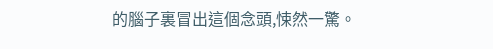的腦子裏冒出這個念頭,悚然一驚。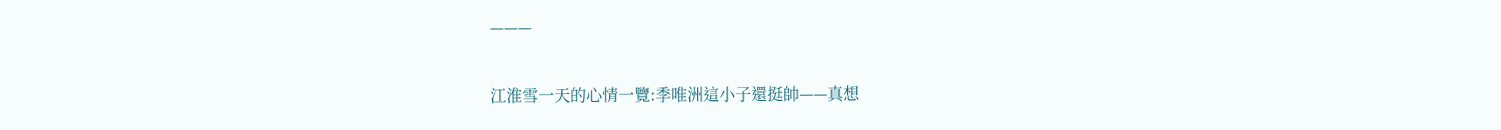———

江淮雪一天的心情一覽:季唯洲這小子還挺帥——真想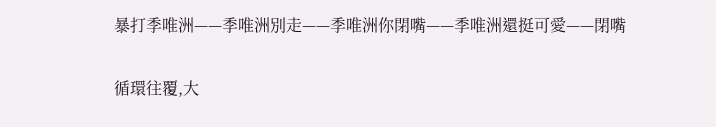暴打季唯洲——季唯洲別走——季唯洲你閉嘴——季唯洲還挺可愛——閉嘴

循環往覆,大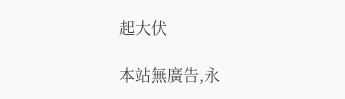起大伏

本站無廣告,永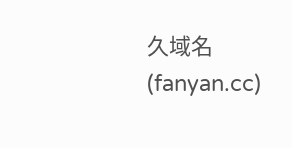久域名(fanyan.cc)